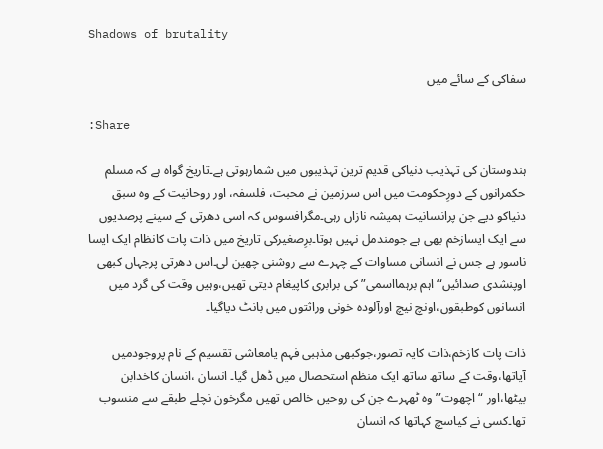Shadows of brutality

سفاکی کے سائے میں

:Share

ہندوستان کی تہذیب دنیاکی قدیم ترین تہذیبوں میں شمارہوتی ہے۔تاریخ گواہ ہے کہ مسلم حکمرانوں کے دورِحکومت میں اس سرزمین نے محبت، فلسفہ، اور روحانیت کے وہ سبق دنیاکو دیے جن پرانسانیت ہمیشہ نازاں رہی۔مگرافسوس کہ اسی دھرتی کے سینے پرصدیوں سے ایک ایسازخم بھی ہے جومندمل نہیں ہوتا۔برِصغیرکی تاریخ میں ذات پات کانظام ایک ایسا ناسور ہے جس نے انسانی مساوات کے چہرے سے روشنی چھین لی۔اس دھرتی پرجہاں کبھی اوپنشدی صدائیں“اہم برہمااسمی”کی برابری کاپیغام دیتی تھیں،وہیں وقت کی گرد میں انسانوں کوطبقوں،اونچ نیچ اورآلودہ خونی وراثتوں میں بانٹ دیاگیا۔

ذات پات کازخم،ذات کایہ تصور،جوکبھی مذہبی فہم یامعاشی تقسیم کے نام پروجودمیں آیاتھا،وقت کے ساتھ ساتھ ایک منظم استحصال میں ڈھل گیا۔ انسان ،انسان کاخدابن بیٹھا،اور “اچھوت”وہ ٹھہرے جن کی روحیں خالص تھیں مگرخون نچلے طبقے سے منسوب تھا۔کسی نے کیاسچ کہاتھا کہ انسان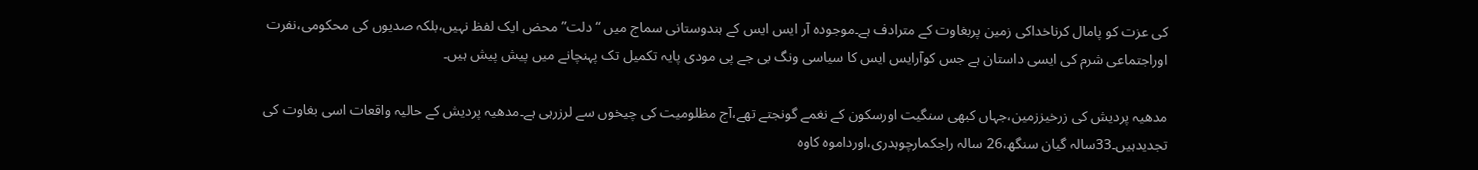کی عزت کو پامال کرناخداکی زمین پربغاوت کے مترادف ہے۔موجودہ آر ایس ایس کے ہندوستانی سماج میں “دلت”محض ایک لفظ نہیں،بلکہ صدیوں کی محکومی،نفرت اوراجتماعی شرم کی ایسی داستان ہے جس کوآرایس ایس کا سیاسی ونگ بی جے پی مودی پایہ تکمیل تک پہنچانے میں پیش پیش ہیں۔

مدھیہ پردیش کی زرخیززمین،جہاں کبھی سنگیت اورسکون کے نغمے گونجتے تھے،آج مظلومیت کی چیخوں سے لرزرہی ہے۔مدھیہ پردیش کے حالیہ واقعات اسی بغاوت کی تجدیدہیں۔33سالہ گیان سنگھ،26 سالہ راجکمارچوہدری،اورداموہ کاوہ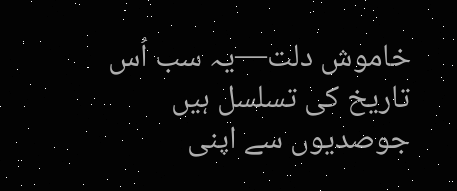خاموش دلت—یہ سب اُس تاریخ کی تسلسل ہیں جوصدیوں سے اپنی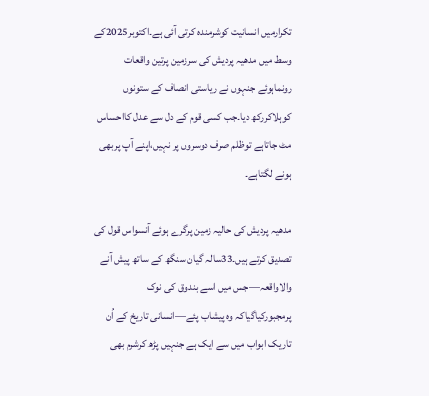تکرارمیں انسانیت کوشرمندہ کرتی آئی ہے۔اکتوبر2025کے وسط میں مدھیہ پردیش کی سرزمین پرتین واقعات رونماہوئے جنہوں نے ریاستی انصاف کے ستونوں کوہلاکررکھ دیا۔جب کسی قوم کے دل سے عدل کااحساس مٹ جاتاہے توظلم صرف دوسروں پر نہیں،اپنے آپ پربھی ہونے لگتاہے۔

مدھیہ پردیش کی حالیہ زمین پرگرے ہوئے آنسواس قول کی تصدیق کرتے ہیں۔33سالہ گیان سنگھ کے ساتھ پیش آنے والاواقعہ—جس میں اسے بندوق کی نوک پرمجبورکیاگیاکہ وہ پیشاب پئے—انسانی تاریخ کے اُن تاریک ابواب میں سے ایک ہے جنہیں پڑھ کرشرم بھی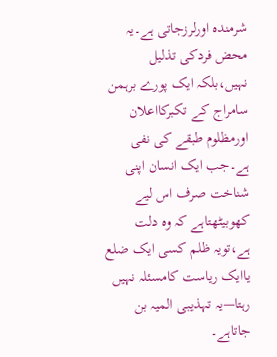شرمندہ اورلرزجاتی ہے۔یہ محض فردکی تذلیل نہیں،بلکہ ایک پورے برہمن سامراج کے تکبرکااعلان اورمظلوم طبقے کی نفی ہے۔جب ایک انسان اپنی شناخت صرف اس لیے کھوبیٹھتاہے کہ وہ دلت ہے،تویہ ظلم کسی ایک ضلع یاایک ریاست کامسئلہ نہیں رہتا—یہ تہذیبی المیہ بن جاتاہے۔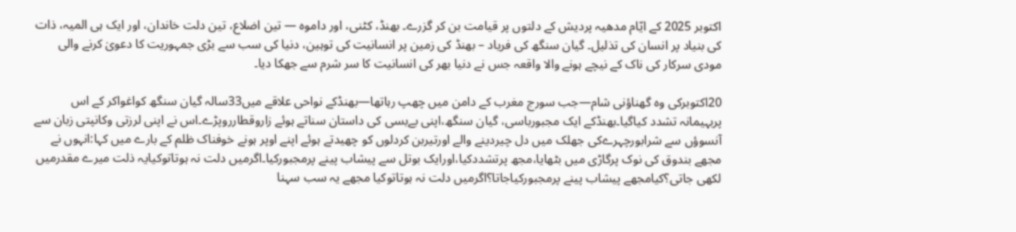اکتوبر 2025 کے ایّام مدھیہ پردیش کے دلتوں پر قیامت بن کر گزرے۔ بھنڈ، کٹنی، اور داموہ — تین اضلاع، تین دلت خاندان، اور ایک ہی المیہ، ذات کی بنیاد پر انسان کی تذلیل۔ گیان سنگھ کی فریاد – بھنڈ کی زمین پر انسانیت کی توہین، دنیا کی سب سے بڑی جمہوریت کا دعویٰ کرنے والی مودی سرکار کی ناک کے نیچے ہونے والا واقعہ جس نے دنیا بھر کی انسانیت کا سر شرم سے جھکا دیا۔

20اکتوبرکی وہ گھناؤنی شام—جب سورج مغرب کے دامن میں چھپ رہاتھا—بھنڈکے نواحی علاقے میں33سالہ گیان سنگھ کواغواکر کے اس پربہیمانہ تشدد کیاگیا۔بھنڈکے ایک مجبورباسی، گیان سنگھ،اپنی بےبسی کی داستان سناتے ہوئے زاروقطارروپڑے۔اس نے اپنی لرزتی وکانپتی زبان سے آنسوؤں سے شرابورچہرےکی جھلک میں دل چیردینے والے اورتیربن کردلوں کو چھیدتے ہوئے اپنے اوپر ہونے خوفناک ظلم کے بارے میں کہا:انہوں نے مجھے بندوق کی نوک پرگاڑی میں بٹھایا،مجھ پرتشددکیا،اورایک بوتل سے پیشاب پینے پرمجبورکیا۔اگرمیں دلت نہ ہوتاتوکیایہ ذلت میرے مقدرمیں لکھی جاتی؟کیامجھے پیشاب پینے پرمجبورکیاجاتا؟اگرمیں دلت نہ ہوتاتوکیا مجھے یہ سب سہنا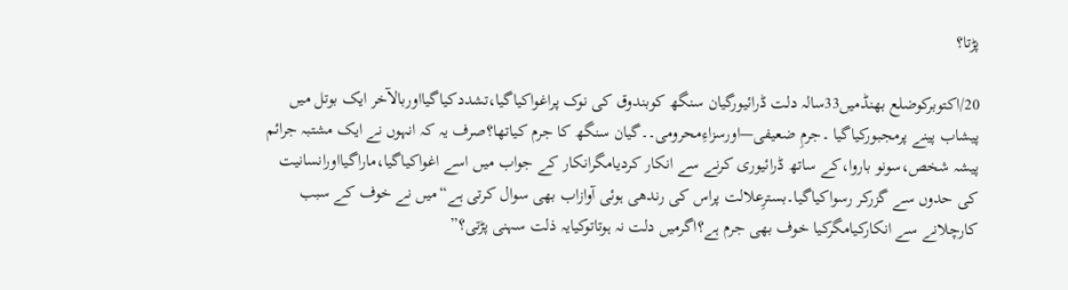پڑتا؟

20/اکتوبرکوضلع بھنڈمیں33سالہ دلت ڈرائیورگیان سنگھ کوبندوق کی نوک پراغواکیاگیا،تشددکیاگیااوربالآخر ایک بوتل میں پیشاب پینے پرمجبورکیاگیا ۔جرمِ ضعیفی—اورسزاءِمحرومی۔۔گیان سنگھ کا جرم کیاتھا؟صرف یہ کہ انہوں نے ایک مشتبہ جرائم پیشہ شخص،سونو باروا،کے ساتھ ڈرائیوری کرنے سے انکار کردیامگرانکار کے جواب میں اسے اغواکیاگیا،ماراگیااورانسانیت کی حدوں سے گزرکر رسواکیاگیا۔بسترِعلالت پراس کی رندھی ہوئی آوازاب بھی سوال کرتی ہے“میں نے خوف کے سبب کارچلانے سے انکارکیامگرکیا خوف بھی جرم ہے؟اگرمیں دلت نہ ہوتاتوکیایہ ذلت سہنی پڑتی؟”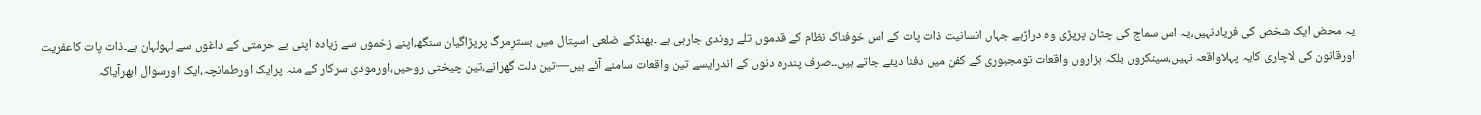یہ محض ایک شخص کی فریادنہیں،یہ اس سماج کی چٹان پرپڑی وہ دراڑہے جہاں انسانیت ذات پات کے اس خوفناک نظام کے قدموں تلے روندی جارہی ہے ۔بھنڈکے ضلعی اسپتال میں بسترِمرگ پرپڑاگیان سنگھ،اپنے زخموں سے زیادہ اپنی بے حرمتی کے داغوں سے لہولہان ہے۔ذات پات کاعفریت اورقانون کی لاچاری کایہ پہلاواقعہ نہیں،سینکروں بلکہ ہزاروں واقعات تومجبوری کے کفن میں دفنا دیئے جاتے ہیں۔۔صرف پندرہ دنوں کے اندرایسے تین واقعات سامنے آئے ہیں—تین دلت گھرانے،تین چیختی روحیں،اورمودی سرکار کے منہ پرایک اورطمانچہ،ایک اورسوال ابھرآیاکہ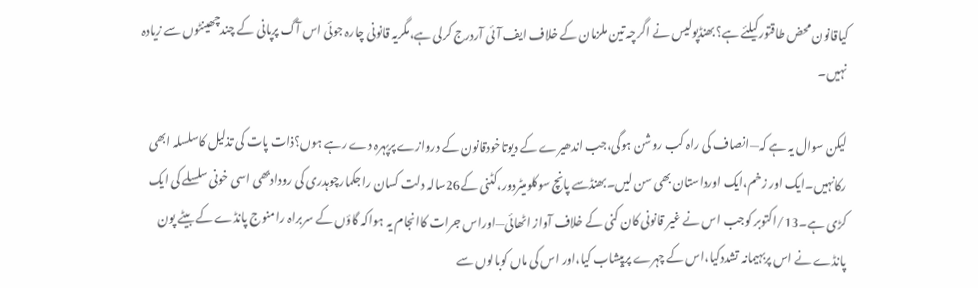کیاقانون محض طاقتورکیلئے ہے؟بھنڈپولیس نے اگرچہ تین ملزمان کے خلاف ایف آئی آردرج کرلی ہے،مگریہ قانونی چارہ جوئی اس آگ پرپانی کے چندچھینٹوں سے زیادہ نہیں۔

لیکن سوال یہ ہے کہ—انصاف کی راہ کب روشن ہوگی،جب اندھیرے کے دیوتاخودقانون کے دروازے پرپہرہ دے رہے ہوں؟ذات پات کی تذلیل کاسلسلہ ابھی رکانہیں۔ایک اور زخم،ایک اورداستان بھی سن لیں۔بھنڈسے پانچ سوکلومیٹردور،کٹنی کے26سالہ دلت کسان راجکمارچوہدری کی رودادبھی اسی خونی سلسلے کی ایک کڑی ہے۔13/اکتوبر کوجب اس نے غیر قانونی کان کنی کے خلاف آواز اٹھائی—اوراس جرات کاانجام یہ ہواکہ گاؤں کے سربراہ رامنوج پانڈے کے بیٹے پون پانڈے نے اس پربہیمانہ تشددکیا،اس کے چہرے پرپیشاب کیا،اور اس کی ماں کوبالوں سے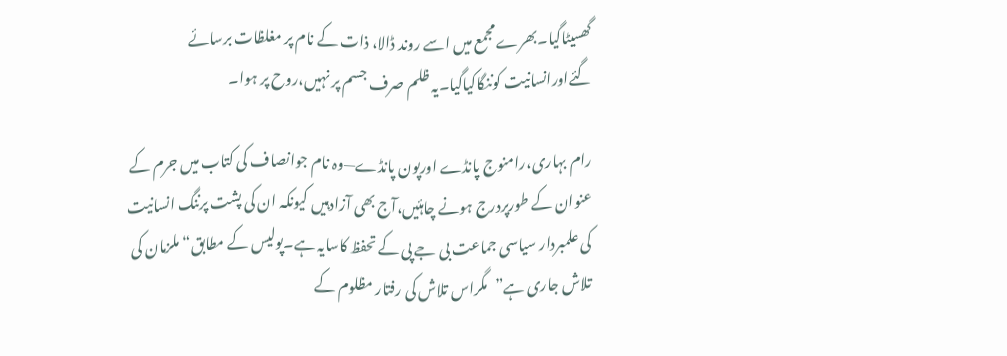گھسیٹاگیا۔بھرے مجمع میں اسے روند ڈالا، ذات کے نام پر مغلظات برسائے گئےاورانسانیت کوننگاکیاگیا۔یہ ظلم صرف جسم پر نہیں،روح پر ہوا۔

رام بہاری،رامنوج پانڈے اورپون پانڈے—وہ نام جوانصاف کی کتاب میں جرم کے عنوان کے طورپردرج ہونے چاہئیں،آج بھی آزادہیں کیونکہ ان کی پشت پرننگ انسانیت کی علمبردار سیاسی جماعت بی جے پی کے تحفظ کاسایہ ہے۔پولیس کے مطابق“ملزمان کی تلاش جاری ہے”مگراس تلاش کی رفتار مظلوم کے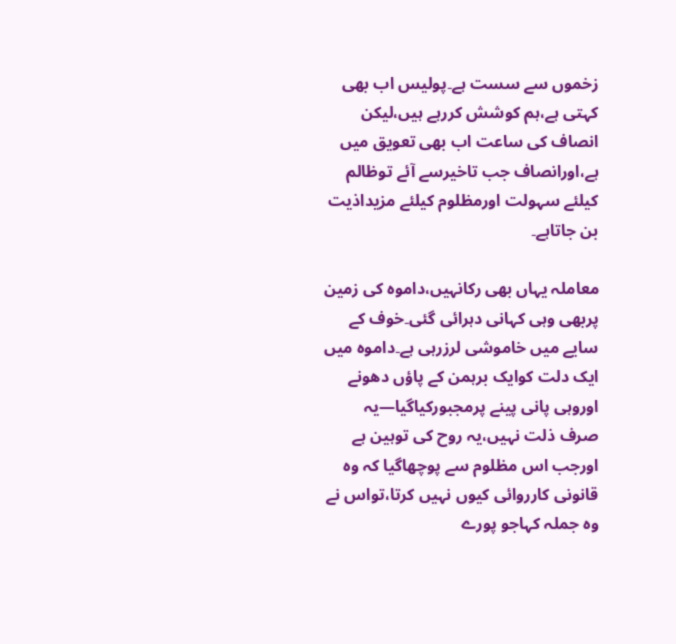زخموں سے سست ہے۔پولیس اب بھی کہتی ہے،ہم کوشش کررہے ہیں،لیکن انصاف کی ساعت اب بھی تعویق میں ہے،اورانصاف جب تاخیرسے آئے توظالم کیلئے سہولت اورمظلوم کیلئے مزیداذیت بن جاتاہے۔

معاملہ یہاں بھی رکانہیں،داموہ کی زمین پربھی وہی کہانی دہرائی گئی۔خوف کے سایے میں خاموشی لرزرہی ہے۔داموہ میں ایک دلت کوایک برہمن کے پاؤں دھونے اوروہی پانی پینے پرمجبورکیاگیا—یہ صرف ذلت نہیں،یہ روح کی توہین ہے اورجب اس مظلوم سے پوچھاگیا کہ وہ قانونی کارروائی کیوں نہیں کرتا،تواس نے وہ جملہ کہاجو پورے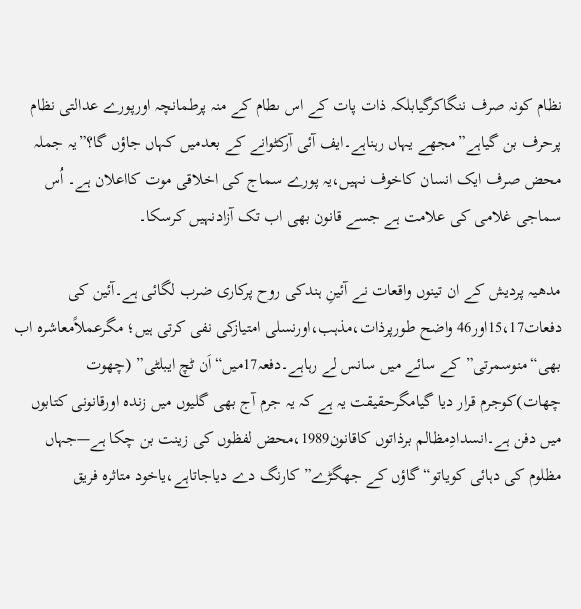نظام کونہ صرف ننگاکرگیابلکہ ذات پات کے اس ںطام کے منہ پرطمانچہ اورپورے عدالتی نظام پرحرف بن گیاہے”مجھے یہاں رہناہے۔ایف آئی آرکٹوانے کے بعدمیں کہاں جاؤں گا؟”یہ جملہ محض صرف ایک انسان کاخوف نہیں،یہ پورے سماج کی اخلاقی موت کااعلان ہے۔ اُس سماجی غلامی کی علامت ہے جسے قانون بھی اب تک آزادنہیں کرسکا۔

مدھیہ پردیش کے ان تینوں واقعات نے آئینِ ہندکی روح پرکاری ضرب لگائی ہے۔آئین کی دفعات15،17اور46 واضح طورپرذات،مذہب،اورنسلی امتیازکی نفی کرتی ہیں؛ مگرعملاًمعاشرہ اب بھی“منوسمرتی”کے سائے میں سانس لے رہاہے۔دفعہ17میں“اَن ٹچ ایبلٹی” (چھوت چھات)کوجرم قرار دیا گیامگرحقیقت یہ ہے کہ یہ جرم آج بھی گلیوں میں زندہ اورقانونی کتابوں میں دفن ہے۔انسدادِمظالم برذاتوں کاقانون1989،محض لفظوں کی زینت بن چکا ہے—جہاں مظلوم کی دہائی کویاتو“گاؤں کے جھگڑے” کارنگ دے دیاجاتاہے،یاخود متاثرہ فریق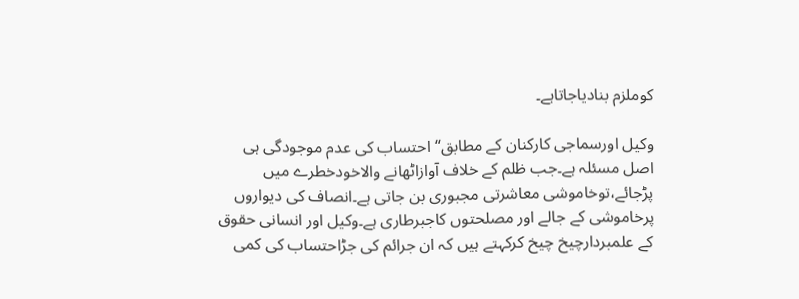کوملزم بنادیاجاتاہے۔

وکیل اورسماجی کارکنان کے مطابق“احتساب کی عدم موجودگی ہی اصل مسئلہ ہے۔جب ظلم کے خلاف آوازاٹھانے والاخودخطرے میں پڑجائے،توخاموشی معاشرتی مجبوری بن جاتی ہے۔انصاف کی دیواروں پرخاموشی کے جالے اور مصلحتوں کاجبرطاری ہے۔وکیل اور انسانی حقوق کے علمبردارچیخ چیخ کرکہتے ہیں کہ ان جرائم کی جڑاحتساب کی کمی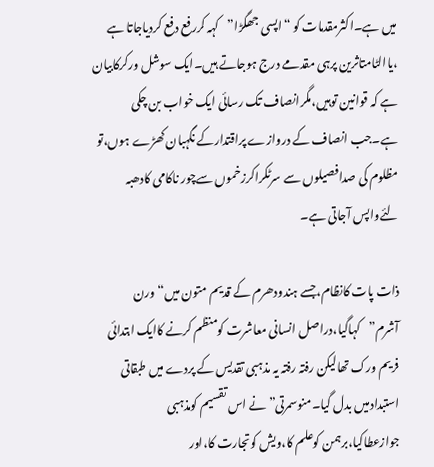میں ہے۔اکثرمقدمات کو “اپسی جھگڑا”کہہ کررفع دفع کردیاجاتا ہے ،یاالٹامتاثرین پرہی مقدمے درج ہوجاتے ہیں۔ایک سوشل ورکرکابیان ہے کہ قوانین توہیں،مگرانصاف تک رسائی ایک خواب بن چکی ہے۔جب انصاف کے دروازے پراقتدارکے نگہبان کھڑے ہوں،تو مظلوم کی صدافصیلوں سے سرٹکراکرزخموں سےچور ناکامی کادھبہ لئےواپس آجاتی ہے۔

ذات پات کانظام،جسے ہندودھرم کے قدیم متون میں“ورن آشرم”کہاگیا،دراصل انسانی معاشرت کومنظم کرنے کاایک ابتدائی فریم ورک تھالیکن رفتہ رفتہ یہ مذہبی تقدیس کے پردے میں طبقاتی استبدادمیں بدل گیا۔منوسمرتی” نے اس تقسیم کومذہبی جوازعطاکیا،برہمن کوعلم کا،ویش کوتجارت کا،اور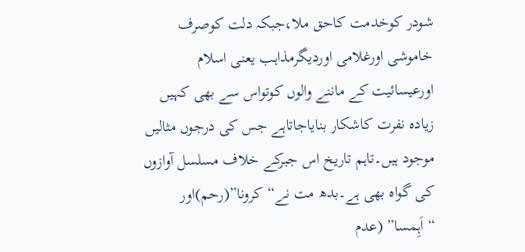شودر کوخدمت کاحق ملا،جبکہ دلت کوصرف خاموشی اورغلامی اوردیگرمذاہب یعنی اسلام اورعیسائیت کے ماننے والوں کوتواس سے بھی کہیں زیادہ نفرت کاشکار بنایاجاتاہے جس کی درجوں مثالیں موجود ہیں۔تاہم تاریخ اس جبرکے خلاف مسلسل آوازوں کی گواہ بھی ہے۔بدھ مت نے“کرونا”(رحم)اور “اَہِمسا” (عدم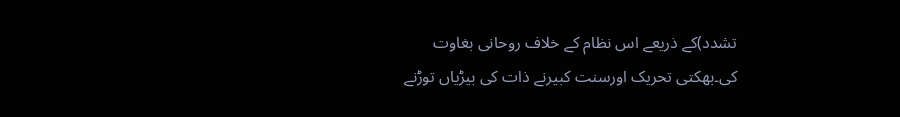تشدد)کے ذریعے اس نظام کے خلاف روحانی بغاوت کی۔بھکتی تحریک اورسنت کبیرنے ذات کی بیڑیاں توڑنے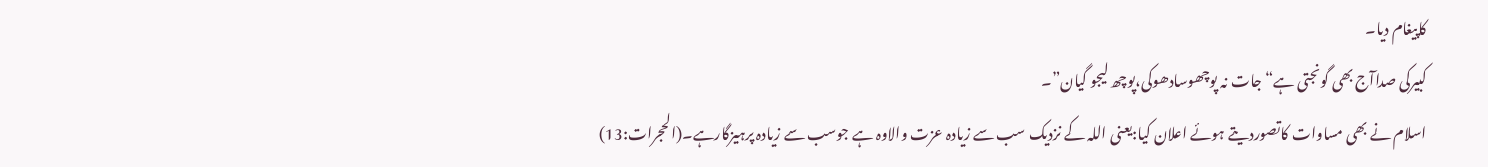کاپیغام دیا۔
کبیرکی صداآج بھی گونجتی ہے“جات نہ پوچھوسادھوکی،پوچھ لیجو گیان”۔
اسلام نے بھی مساوات کاتصوردیتے ہوئے اعلان کیا:یعنی اللہ کے نزدیک سب سے زیادہ عزت والاوہ ہے جوسب سے زیادہ پرہیزگارہے۔(الحجرات:13)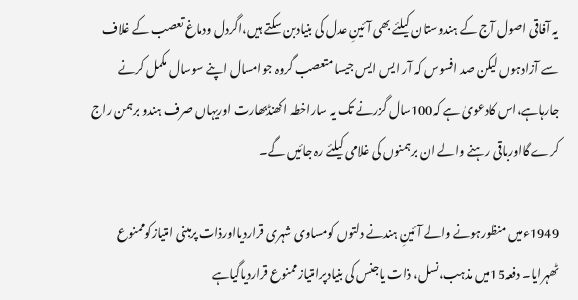یہ آفاقی اصول آج کے ہندوستان کیلئے بھی آئینِ عدل کی بنیادبن سکتے ہیں،اگردل ودماغ تعصب کے غلاف سے آزادہوں لیکن صد افسوس کہ آر ایس ایس جیسامتعصب گروہ جوامسال اپنے سوسال مکمل کرنے جارہاہے،اس کادعویٰ ہے کہ100سال گزرنے تک یہ ساراخطہ اکھنڈبھارت اوریہاں صرف ہندو برہمن راج کرے گااورباقی رہنے والے ان برہمنوں کی غلامی کیلئے رہ جائیں گے۔

1949ءمیں منظورہونے والے آئینِ ہندنے دلتوں کومساوی شہری قراردیااورذات پرمبنی امتیازکوممنوع ٹھہرایا۔ دفعہ15میں مذہب،نسل، ذات یاجنس کی بنیادپرامتیازممنوع قراردیاگیاہے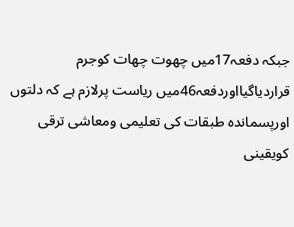جبکہ دفعہ17میں چھوت چھات کوجرم قراردیاگیااوردفعہ46میں ریاست پرلازم ہے کہ دلتوں اورپسماندہ طبقات کی تعلیمی ومعاشی ترقی کویقینی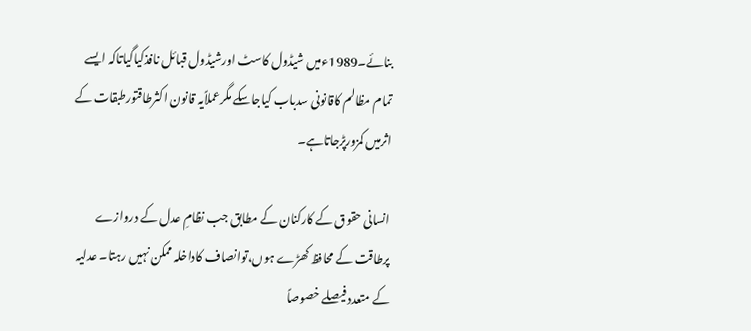بنائے۔1989ءمیں شیڈول کاسٹ اورشیڈول قبائل نافذکیاگیاتاکہ ایسے تمام مظالم کاقانونی سدباب کیاجاسکے مگرعملاًیہ قانون اکثرطاقتورطبقات کے اثرمیں کمزورپڑجاتاہے۔

انسانی حقوق کے کارکنان کے مطابق جب نظامِ عدل کے دروازے پرطاقت کے محافظ کھڑے ہوں،توانصاف کاداخلہ ممکن نہیں رہتا۔ عدلیہ کے متعدد فیصلے خصوصاً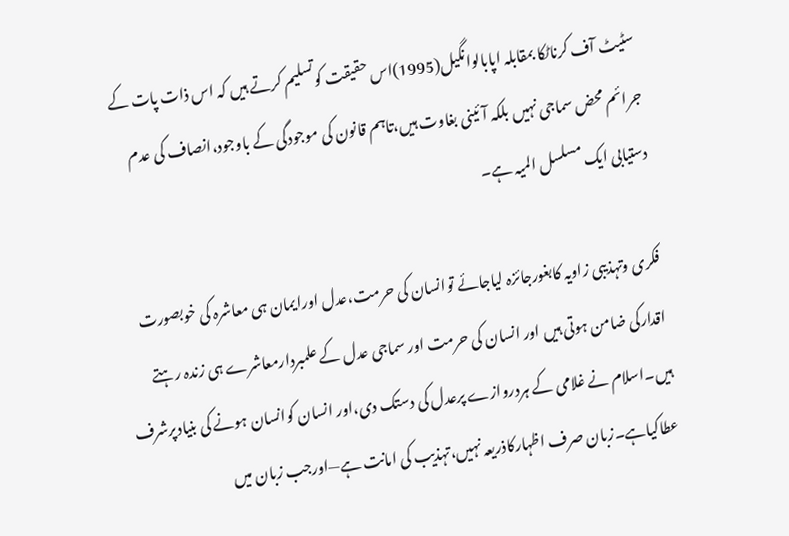سٹیٹ آف کرناٹکا بمقابلہ اپابالوانگیل(1995)اس حقیقت کوتسلیم کرتے ہیں کہ اس ذات پات کے جرائم محض سماجی نہیں بلکہ آئینی بغاوت ہیں،تاہم قانون کی موجودگی کے باوجود،انصاف کی عدم دستیابی ایک مسلسل المیہ ہے۔

فکری وتہذیبی زاویہ کابغورجائزہ لیاجائے توانسان کی حرمت،عدل اورایمان ہی معاشرہ کی خوبصورت اقدارکی ضامن ہوتی ہیں اور انسان کی حرمت اور سماجی عدل کے علمبردارمعاشرے ہی زندہ رہتے ہیں۔اسلام نے غلامی کے ہردروازے پرعدل کی دستک دی،اور انسان کوانسان ہونے کی بنیادپرشرف عطاکیاہے۔زبان صرف اظہارکاذریعہ نہیں،تہذیب کی امانت ہے—اورجب زبان میں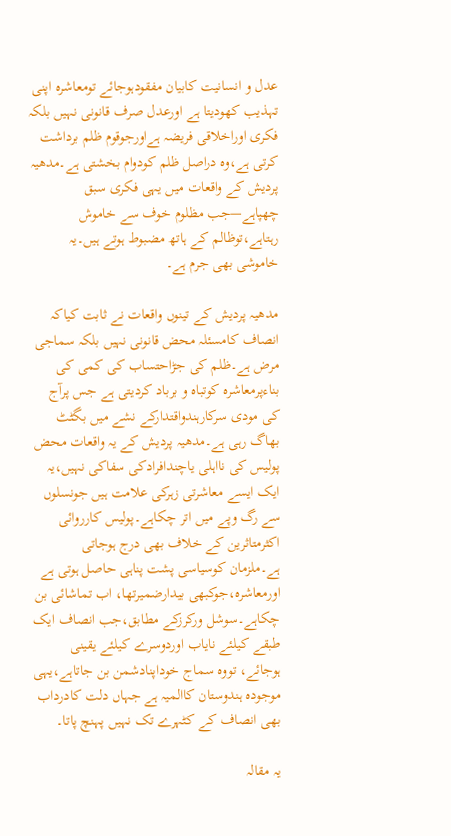عدل و انسانیت کابیان مفقودہوجائے تومعاشرہ اپنی تہذیب کھودیتا ہے اورعدل صرف قانونی نہیں بلکہ فکری اوراخلاقی فریضہ ہےاورجوقوم ظلم برداشت کرتی ہے،وہ دراصل ظلم کودوام بخشتی ہے۔مدھیہ پردیش کے واقعات میں یہی فکری سبق چھپاہے—جب مظلوم خوف سے خاموش رہتاہے،توظالم کے ہاتھ مضبوط ہوتے ہیں۔یہ خاموشی بھی جرم ہے۔

مدھیہ پردیش کے تینوں واقعات نے ثابت کیاکہ انصاف کامسئلہ محض قانونی نہیں بلکہ سماجی مرض ہے۔ظلم کی جڑاحتساب کی کمی کی بناءپرمعاشرہ کوتباہ و برباد کردیتی ہے جس پرآج کی مودی سرکارہندواقتدارکے نشے میں بگٹٹ بھاگ رہی ہے۔مدھیہ پردیش کے یہ واقعات محض پولیس کی نااہلی یاچندافرادکی سفاکی نہیں،یہ ایک ایسے معاشرتی زہرکی علامت ہیں جونسلوں سے رگ وپے میں اتر چکاہے۔پولیس کارروائی اکثرمتاثرین کے خلاف بھی درج ہوجاتی ہے۔ملزمان کوسیاسی پشت پناہی حاصل ہوتی ہے اورمعاشرہ،جوکبھی بیدارضمیرتھا، اب تماشائی بن چکاہے۔سوشل ورکرزکے مطابق،جب انصاف ایک طبقے کیلئے نایاب اوردوسرے کیلئے یقینی ہوجائے، تووہ سماج خوداپنادشمن بن جاتاہے،یہی موجودہ ہندوستان کاالمیہ ہے جہاں دلت کادرداب بھی انصاف کے کٹہرے تک نہیں پہنچ پاتا۔

یہ مقالہ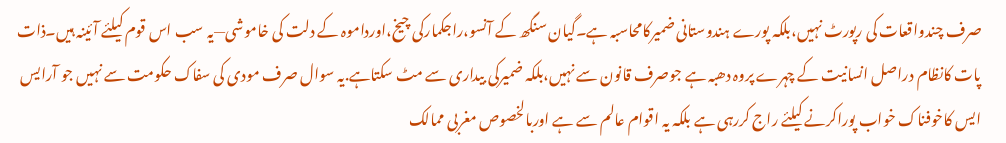صرف چندواقعات کی رپورٹ نہیں،بلکہ پورے ہندوستانی ضمیرکامحاسبہ ہے۔گیان سنگھ کے آنسو،راجکمارکی چیخ،اورداموہ کے دلت کی خاموشی—یہ سب اس قوم کیلئے آئینہ ہیں۔ذات پات کانظام دراصل انسانیت کے چہرے پروہ دھبہ ہے جوصرف قانون سے نہیں،بلکہ ضمیرکی بیداری سے مٹ سکتاہے.یہ سوال صرف مودی کی سفاک حکومت سے نہیں جو آرایس ایس کاخوفناک خواب پوراکرنے کیلئے راج کررہی ہے بلکہ یہ اقوام عالم سے ہے اوربالخصوص مغربی ممالک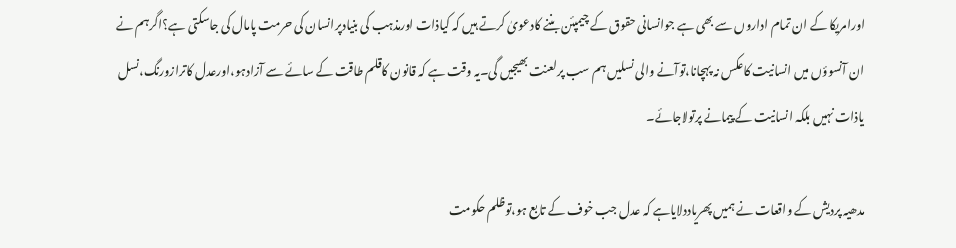اورامریکا کے ان تمام اداروں سے بھی ہے جوانسانی حقوق کے چیمپئن بننے کادعویٰ کرتے ہیں کہ کیاذات اورمذہب کی بنیادپرانسان کی حرمت پامال کی جاسکتی ہے؟اگرہم نے ان آنسوؤں میں انسانیت کاعکس نہ پہچانا،توآنے والی نسلیں ہم سب پرلعنت بھیجیں گی۔یہ وقت ہے کہ قانون کاقلم طاقت کے سائے سے آزادہو،اورعدل کاترازورنگ،نسل یاذات نہیں بلکہ انسانیت کے پیمانے پرتولاجائے۔

مدھیہ پردیش کے واقعات نے ہمیں پھریاددلایاہے کہ عدل جب خوف کے تابع ہو،توظلم حکومت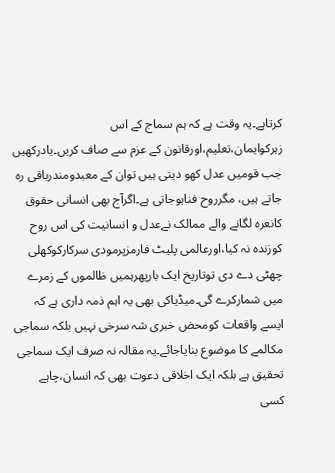کرتاہے۔یہ وقت ہے کہ ہم سماج کے اس زہرکوایمان،تعلیم،اورقانون کے عزم سے صاف کریں۔یادرکھیں جب قومیں عدل کھو دیتی ہیں توان کے معبدومندرباقی رہ جاتے ہیں، مگرروح فناہوجاتی ہے۔اگرآج بھی انسانی حقوق کانعرہ لگانے والے ممالک نےعدل و انسانیت کی اس روح کوزندہ نہ کیا،اورعالمی پلیٹ فارمزپرمودی سرکارکوکھلی چھٹی دے دی توتاریخ ایک بارپھرہمیں ظالموں کے زمرے میں شمارکرے گی۔میڈیاکی بھی یہ اہم ذمہ داری ہے کہ ایسے واقعات کومحض خبری شہ سرخی نہیں بلکہ سماجی مکالمے کا موضوع بنایاجائے۔یہ مقالہ نہ صرف ایک سماجی تحقیق ہے بلکہ ایک اخلاقی دعوت بھی کہ انسان،چاہے کسی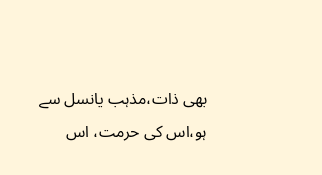بھی ذات،مذہب یانسل سے ہو،اس کی حرمت، اس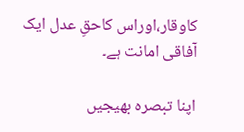کاوقار،اوراس کاحقِ عدل ایک آفاقی امانت ہے۔

اپنا تبصرہ بھیجیں